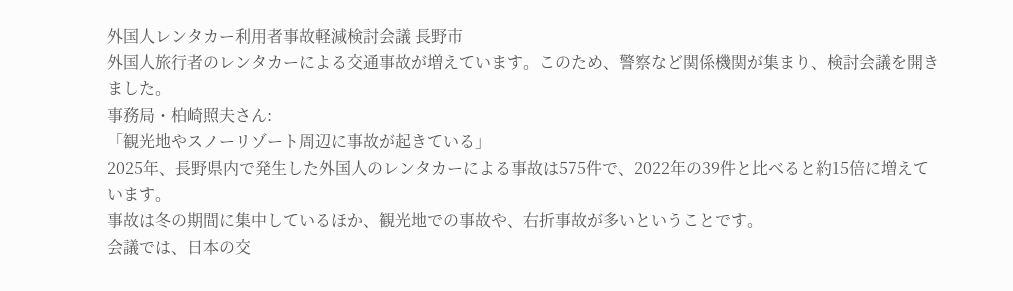外国人レンタカー利用者事故軽減検討会議 長野市
外国人旅行者のレンタカーによる交通事故が増えています。このため、警察など関係機関が集まり、検討会議を開きました。
事務局・柏崎照夫さん:
「観光地やスノーリゾート周辺に事故が起きている」
2025年、長野県内で発生した外国人のレンタカーによる事故は575件で、2022年の39件と比べると約15倍に増えています。
事故は冬の期間に集中しているほか、観光地での事故や、右折事故が多いということです。
会議では、日本の交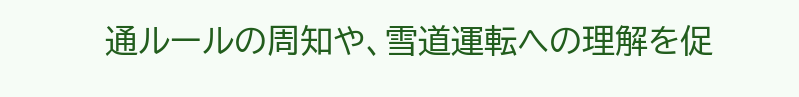通ルールの周知や、雪道運転への理解を促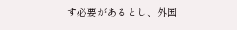す必要があるとし、外国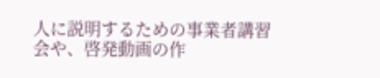人に説明するための事業者講習会や、啓発動画の作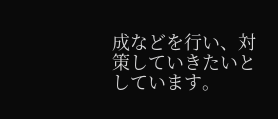成などを行い、対策していきたいとしています。